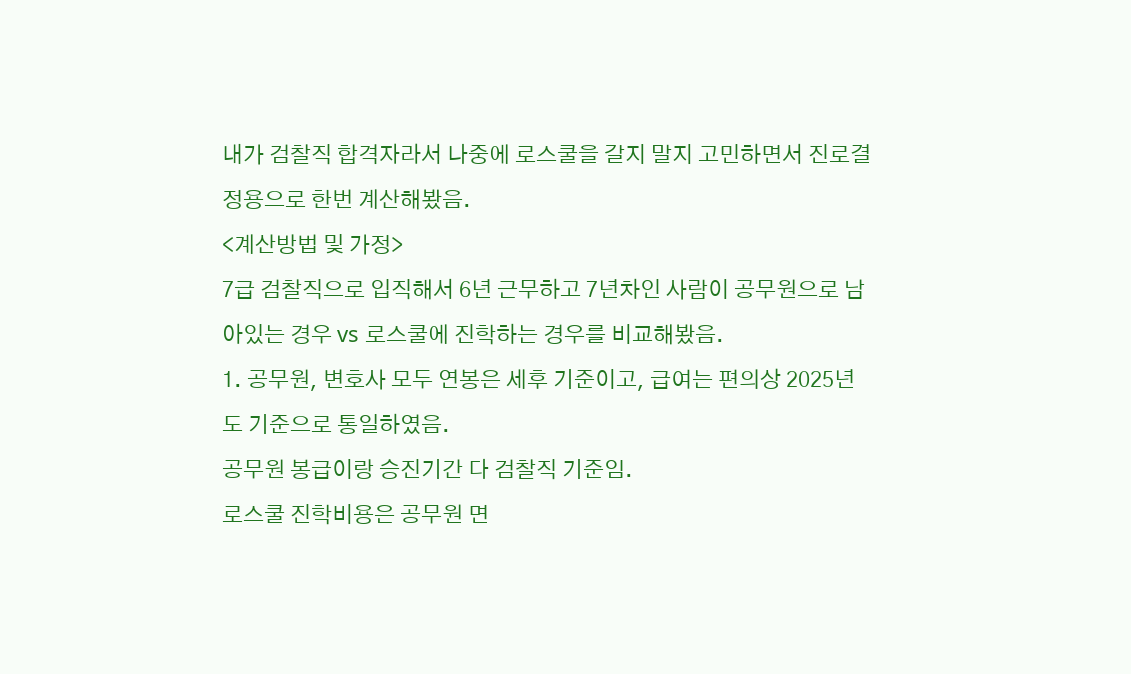내가 검찰직 합격자라서 나중에 로스쿨을 갈지 말지 고민하면서 진로결정용으로 한번 계산해봤음.
<계산방법 및 가정>
7급 검찰직으로 입직해서 6년 근무하고 7년차인 사람이 공무원으로 남아있는 경우 vs 로스쿨에 진학하는 경우를 비교해봤음.
1. 공무원, 변호사 모두 연봉은 세후 기준이고, 급여는 편의상 2025년도 기준으로 통일하였음.
공무원 봉급이랑 승진기간 다 검찰직 기준임.
로스쿨 진학비용은 공무원 면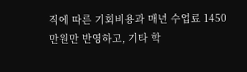직에 따른 기회비용과 매년 수업료 1450만원만 반영하고, 기타 학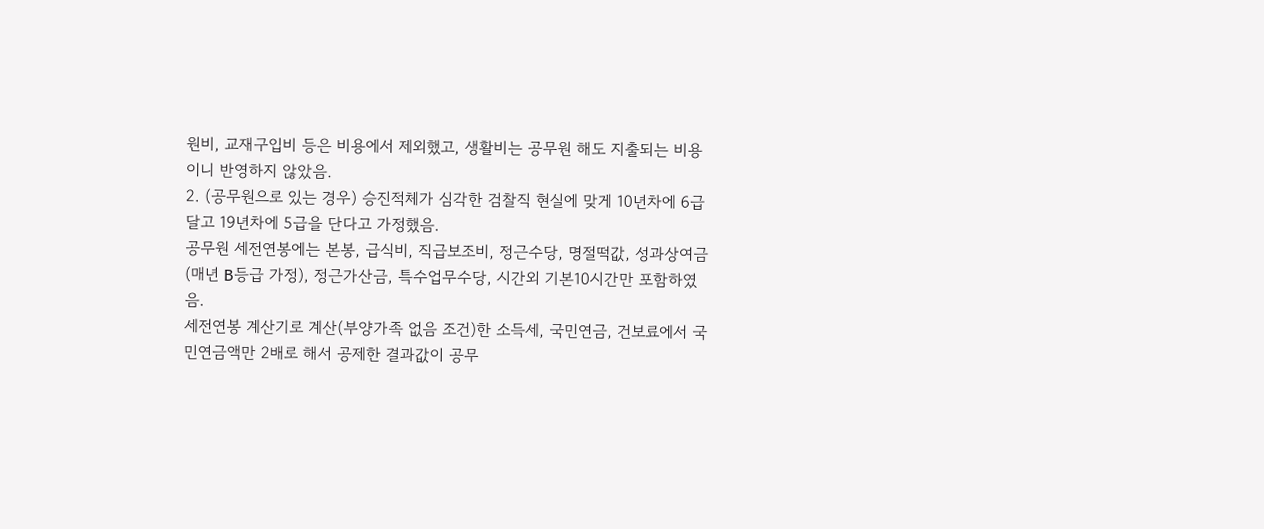원비, 교재구입비 등은 비용에서 제외했고, 생활비는 공무원 해도 지출되는 비용이니 반영하지 않았음.
2. (공무원으로 있는 경우) 승진적체가 심각한 검찰직 현실에 맞게 10년차에 6급달고 19년차에 5급을 단다고 가정했음.
공무원 세전연봉에는 본봉, 급식비, 직급보조비, 정근수당, 명절떡값, 성과상여금(매년 B등급 가정), 정근가산금, 특수업무수당, 시간외 기본10시간만 포함하였음.
세전연봉 계산기로 계산(부양가족 없음 조건)한 소득세, 국민연금, 건보료에서 국민연금액만 2배로 해서 공제한 결과값이 공무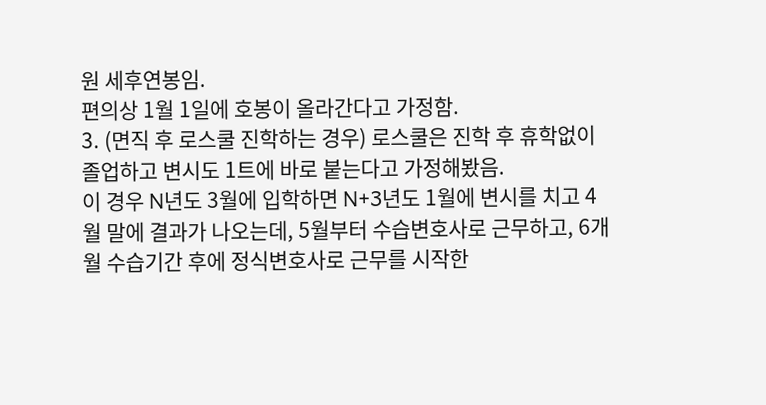원 세후연봉임.
편의상 1월 1일에 호봉이 올라간다고 가정함.
3. (면직 후 로스쿨 진학하는 경우) 로스쿨은 진학 후 휴학없이 졸업하고 변시도 1트에 바로 붙는다고 가정해봤음.
이 경우 N년도 3월에 입학하면 N+3년도 1월에 변시를 치고 4월 말에 결과가 나오는데, 5월부터 수습변호사로 근무하고, 6개월 수습기간 후에 정식변호사로 근무를 시작한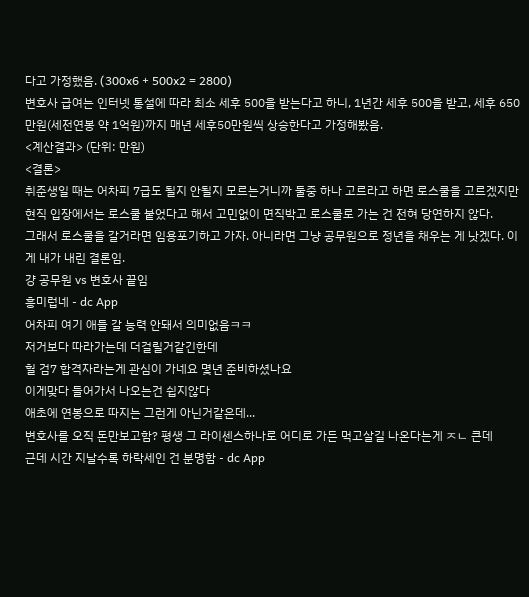다고 가정했음. (300x6 + 500x2 = 2800)
변호사 급여는 인터넷 통설에 따라 최소 세후 500을 받는다고 하니, 1년간 세후 500을 받고, 세후 650만원(세전연봉 약 1억원)까지 매년 세후50만원씩 상승한다고 가정해봤음.
<계산결과> (단위: 만원)
<결론>
취준생일 때는 어차피 7급도 될지 안될지 모르는거니까 둘중 하나 고르라고 하면 로스쿨을 고르겠지만
현직 입장에서는 로스쿨 붙었다고 해서 고민없이 면직박고 로스쿨로 가는 건 전혀 당연하지 않다.
그래서 로스쿨을 갈거라면 임용포기하고 가자. 아니라면 그냥 공무원으로 정년을 채우는 게 낫겠다. 이게 내가 내린 결론임.
걍 공무원 vs 변호사 끝임
흥미럽네 - dc App
어차피 여기 애들 갈 능력 안돼서 의미없음ㅋㅋ
저거보다 따라가는데 더걸릴거같긴한데
헐 검7 합격자라는게 관심이 가네요 몇년 준비하셨나요
이게맞다 들어가서 나오는건 쉽지않다
애초에 연봉으로 따지는 그런게 아닌거같은데...
변호사를 오직 돈만보고함? 평생 그 라이센스하나로 어디로 가든 먹고살길 나온다는게 ㅈㄴ 큰데
근데 시간 지날수록 하락세인 건 분명함 - dc App